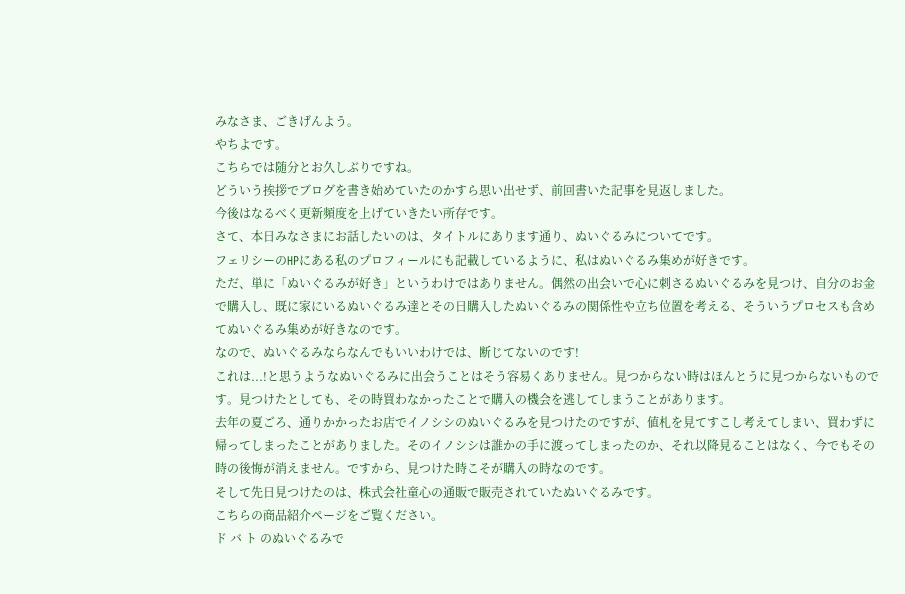みなさま、ごきげんよう。
やちよです。
こちらでは随分とお久しぶりですね。
どういう挨拶でブログを書き始めていたのかすら思い出せず、前回書いた記事を見返しました。
今後はなるべく更新頻度を上げていきたい所存です。
さて、本日みなさまにお話したいのは、タイトルにあります通り、ぬいぐるみについてです。
フェリシーのHPにある私のプロフィールにも記載しているように、私はぬいぐるみ集めが好きです。
ただ、単に「ぬいぐるみが好き」というわけではありません。偶然の出会いで心に刺さるぬいぐるみを見つけ、自分のお金で購入し、既に家にいるぬいぐるみ達とその日購入したぬいぐるみの関係性や立ち位置を考える、そういうプロセスも含めてぬいぐるみ集めが好きなのです。
なので、ぬいぐるみならなんでもいいわけでは、断じてないのです!
これは...!と思うようなぬいぐるみに出会うことはそう容易くありません。見つからない時はほんとうに見つからないものです。見つけたとしても、その時買わなかったことで購入の機会を逃してしまうことがあります。
去年の夏ごろ、通りかかったお店でイノシシのぬいぐるみを見つけたのですが、値札を見てすこし考えてしまい、買わずに帰ってしまったことがありました。そのイノシシは誰かの手に渡ってしまったのか、それ以降見ることはなく、今でもその時の後悔が消えません。ですから、見つけた時こそが購入の時なのです。
そして先日見つけたのは、株式会社童心の通販で販売されていたぬいぐるみです。
こちらの商品紹介ページをご覧ください。
ド バ ト のぬいぐるみで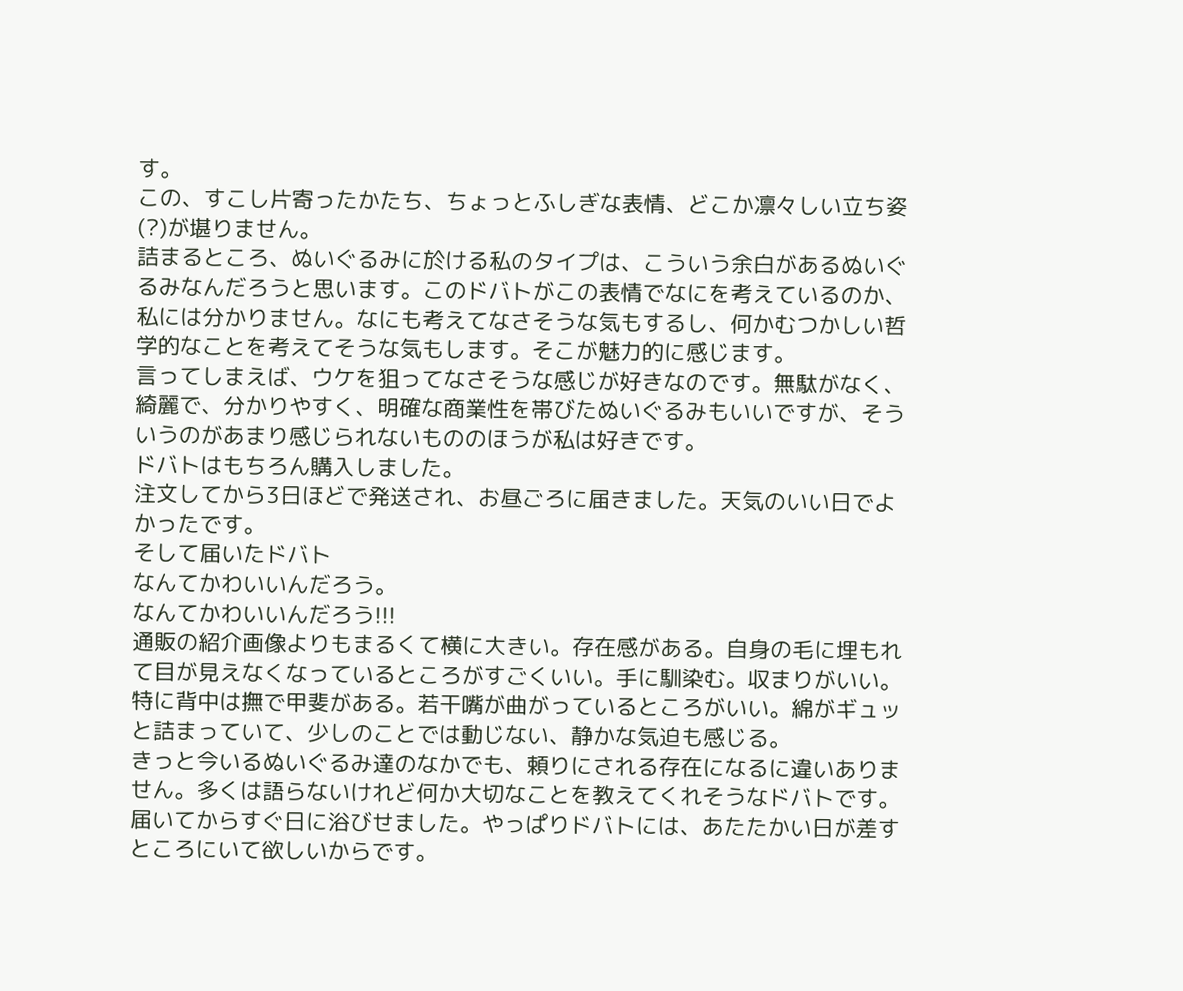す。
この、すこし片寄ったかたち、ちょっとふしぎな表情、どこか凛々しい立ち姿(?)が堪りません。
詰まるところ、ぬいぐるみに於ける私のタイプは、こういう余白があるぬいぐるみなんだろうと思います。このドバトがこの表情でなにを考えているのか、私には分かりません。なにも考えてなさそうな気もするし、何かむつかしい哲学的なことを考えてそうな気もします。そこが魅力的に感じます。
言ってしまえば、ウケを狙ってなさそうな感じが好きなのです。無駄がなく、綺麗で、分かりやすく、明確な商業性を帯びたぬいぐるみもいいですが、そういうのがあまり感じられないもののほうが私は好きです。
ドバトはもちろん購入しました。
注文してから3日ほどで発送され、お昼ごろに届きました。天気のいい日でよかったです。
そして届いたドバト
なんてかわいいんだろう。
なんてかわいいんだろう!!!
通販の紹介画像よりもまるくて横に大きい。存在感がある。自身の毛に埋もれて目が見えなくなっているところがすごくいい。手に馴染む。収まりがいい。特に背中は撫で甲斐がある。若干嘴が曲がっているところがいい。綿がギュッと詰まっていて、少しのことでは動じない、静かな気迫も感じる。
きっと今いるぬいぐるみ達のなかでも、頼りにされる存在になるに違いありません。多くは語らないけれど何か大切なことを教えてくれそうなドバトです。
届いてからすぐ日に浴びせました。やっぱりドバトには、あたたかい日が差すところにいて欲しいからです。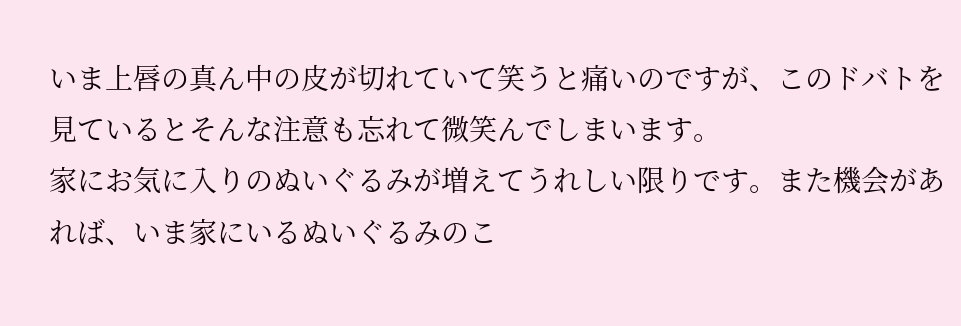いま上唇の真ん中の皮が切れていて笑うと痛いのですが、このドバトを見ているとそんな注意も忘れて微笑んでしまいます。
家にお気に入りのぬいぐるみが増えてうれしい限りです。また機会があれば、いま家にいるぬいぐるみのこ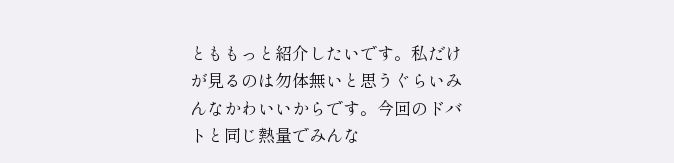とももっと紹介したいです。私だけが見るのは勿体無いと思うぐらいみんなかわいいからです。今回のドバトと同じ熱量でみんな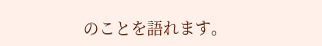のことを語れます。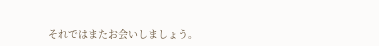それではまたお会いしましょう。